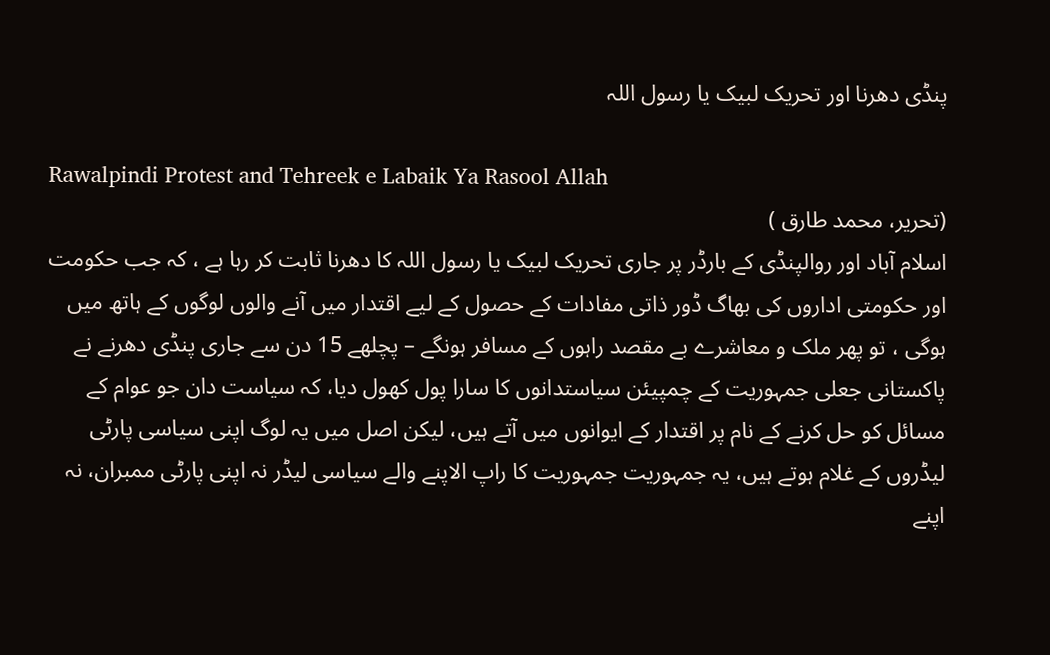پنڈی دھرنا اور تحریک لبیک یا رسول اللہ

Rawalpindi Protest and Tehreek e Labaik Ya Rasool Allah
(تحریر، محمد طارق )
اسلام آباد اور روالپنڈی کے بارڈر پر جاری تحریک لبیک یا رسول اللہ کا دھرنا ثابت کر رہا ہے ، کہ جب حکومت اور حکومتی اداروں کی بھاگ ڈور ذاتی مفادات کے حصول کے لیے اقتدار میں آنے والوں لوگوں کے ہاتھ میں ہوگی ، تو پھر ملک و معاشرے بے مقصد راہوں کے مسافر ہونگے – پچلھے 15 دن سے جاری پنڈی دھرنے نے پاکستانی جعلی جمہوریت کے چمپیئن سیاستدانوں کا سارا پول کھول دیا، کہ سیاست دان جو عوام کے مسائل کو حل کرنے کے نام پر اقتدار کے ایوانوں میں آتے ہیں، لیکن اصل میں یہ لوگ اپنی سیاسی پارٹی لیڈروں کے غلام ہوتے ہیں، یہ جمہوریت جمہوریت کا راپ الاپنے والے سیاسی لیڈر نہ اپنی پارٹی ممبران، نہ اپنے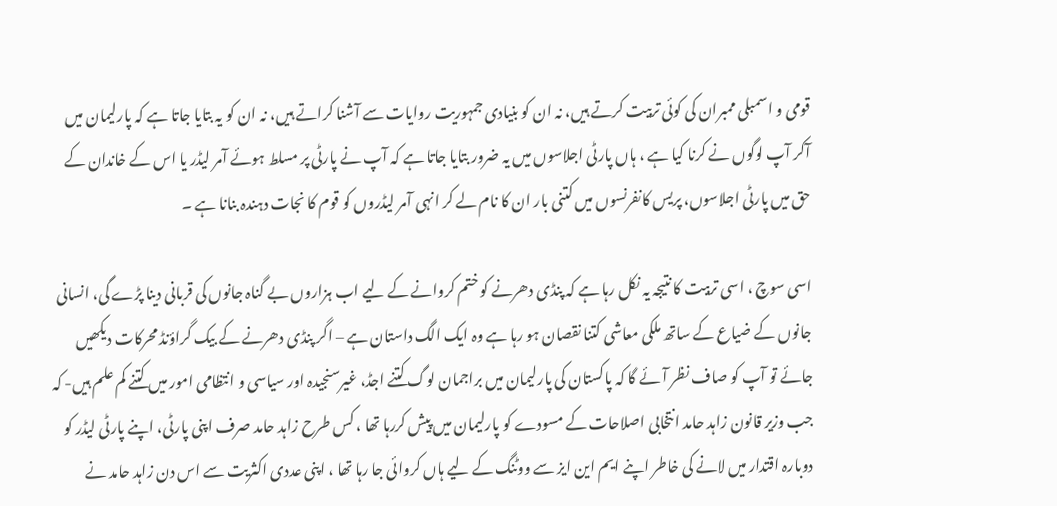قومی و اسمبلی ممبران کی کوئی تربیت کرتے ہیں، نہ ان کو بنیادی جمہوریت روایات سے آشنا کراتے ہیں، نہ ان کو یہ بتایا جاتا ہے کہ پارلیمان میں آکر آپ لوگوں نے کرنا کیا ہے ، ہاں پارٹی اجلاسوں میں یہ ضرور بتایا جاتا ہے کہ آپ نے پارٹی پر مسلط ہوئے آمر لیڈر یا اس کے خاندان کے حق میں پارٹی اجلاسوں، پریس کانفرنسوں میں کتنی بار ان کا نام لے کر انہی آمر لیڈروں کو قوم کا نجات دہندہ بنانا ہے ۔

اسی سوچ ، اسی تربیت کا نتیجہ یہ نکل رہا ہے کہ پنڈی دھرنے کو ختم کروانے کے لیے اب ہزاروں بے گناہ جانوں کی قربانی دینا پڑے گی، انسانی جانوں کے ضیاع کے ساتھ ملکی معاشی کتنا نقصان ہو رہا ہے وہ ایک الگ داستان ہے – اگر پنڈی دھرنے کے بیک گراؤنڈ محرکات دیکھیں جائے تو آپ کو صاف نظر آئے گا کہ پاکستان کی پارلیمان میں براجمان لوگ کتنے اجڈ، غیرسنجیدہ اور سیاسی و انتظامی امور میں کتنے کم علم ہیں- کہ جب وزیر قانون زاہد حامد انتخابی اصلاحات کے مسودے کو پارلیمان میں پیش کررہا تھا ، کس طرح زاہد حامد صرف اپنی پارٹی، اپنے پارٹی لیڈر کو دوبارہ اقتدار میں لانے کی خاطر اپنے ایم این ایز سے ووٹنگ کے لیے ہاں کروائی جا رہا تھا ، اپنی عددی اکثریت سے اس دن زاہد حامد نے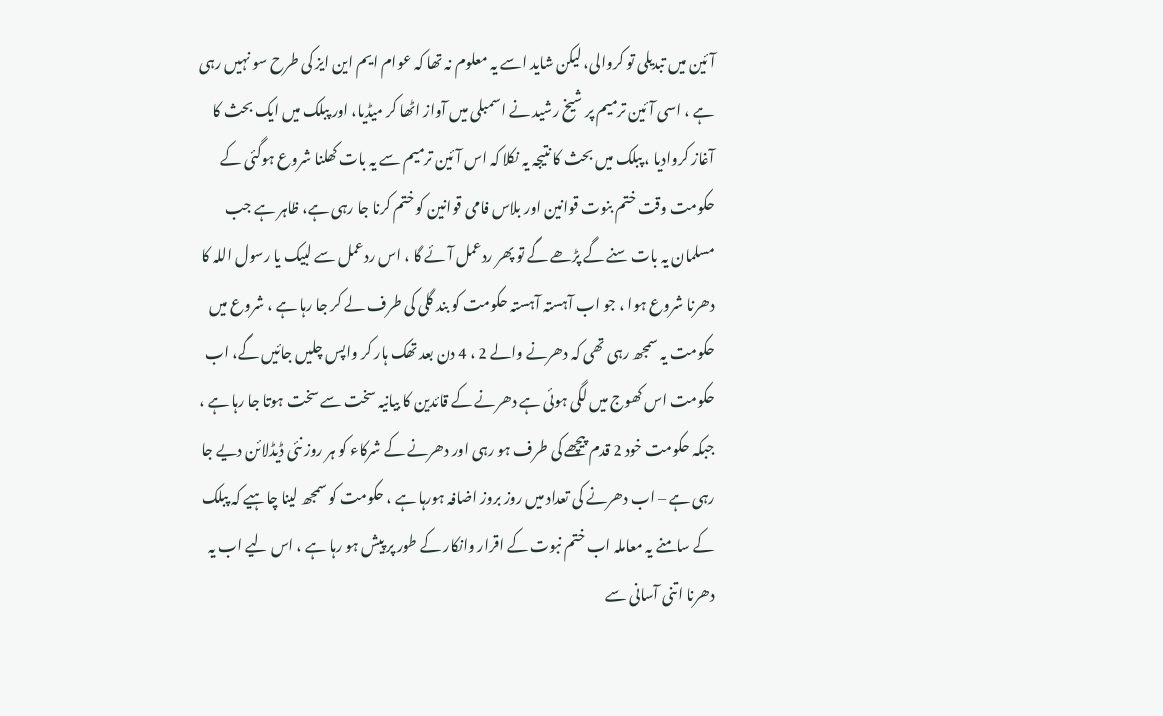آئین میں تبدیلی تو کروالی، لیکن شاید اسے یہ معلوم نہ تھا کہ عوام ایم این ایز کی طرح سو نہیں رہی ہے ، اسی آئین ترمیم پر شیخ رشید نے اسمبلی میں آواز اٹھا کر میڈیا، اور پبلک میں ایک بحث کا آغاز کروادیا ، پبلک میں بحث کا نتیجہ یہ نکلا کہ اس آئین ترمیم سے یہ بات کھلنا شروع ہوگئی کے حکومت وقت ختم بنوت قوانین اور بلاس فامی قوانین کو ختم کرنا جا رہی ہے، ظاہر ہے جب مسلمان یہ بات سنے گے پڑھے گے تو پھر ردعمل آئے گا ، اس ردعمل سے لبیک یا رسول اللہ کا دھرنا شروع ہوا ، جو اب آہستہ آہستہ حکومت کو بند گلی کی طرف لے کر جا رہا ہے ، شروع میں حکومت یہ سمجھ رہی تھی کہ دھرنے والے 2 ، 4 دن بعد تھک ہار کر واپس چلیں جائیں گے، اب حکومت اس کھوج میں لگی ہوئی ہے دھرنے کے قائدین کا بیانیہ سخت سے سخت ہوتا جا رہا ہے ، جبکہ حکومت خود 2 قدم پیچھے کی طرف ہو رہی اور دھرنے کے شرکاء کو ہر روز نئی ڈیڈلائن دیے جا رہی ہے – اب دھرنے کی تعداد میں روز بروز اضافہ ہورہا ہے ، حکومت کو سمجھ لینا چاہیے کہ پبلک کے سامنے یہ معاملہ اب ختم نبوت کے اقرار وانکار کے طور پر پیش ہو رہا ہے ، اس لیے اب یہ دھرنا اتنی آسانی سے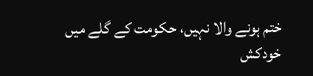ختم ہونے والا نہیں، حکومت کے گلے میں خودکش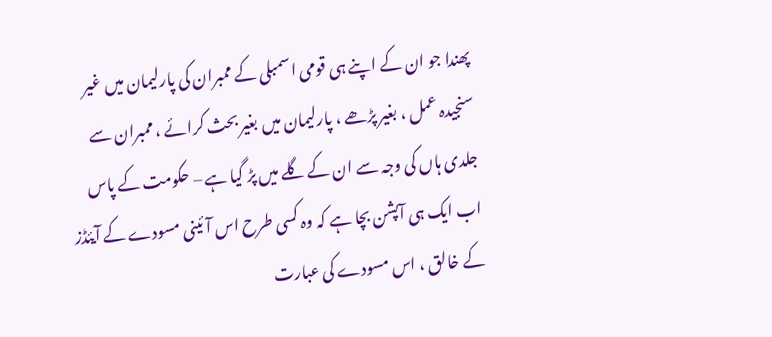پھندا جو ان کے اپنے ہی قومی اسمبلی کے ممبران کی پارلیمان میں غیر سنجیدہ عمل ، بغیر پڑھے ، پارلیمان میں بغیر بحث کرائے ، ممبران سے جلدی ہاں کی وجہ سے ان کے گلے میں پڑ گیا ہے – حکومت کے پاس اب ایک ہی آپشن بچا ہے کہ وہ کسی طرح اس آئینی مسودے کے آیئڈز کے خالق ، اس مسودے کی عبارت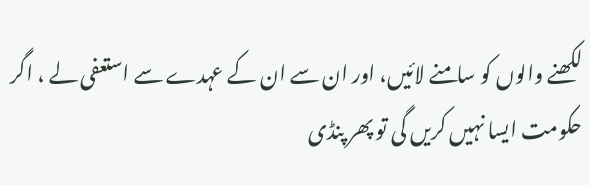لکھنے والوں کو سامنے لائیں، اور ان سے ان کے عہدے سے استعفی لے ، اگر حکومت ایسا نہیں کریں گی تو پھر پنڈی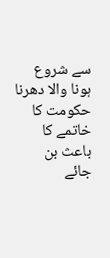سے شروع ہونا والا دھرنا حکومت کا خاتمے کا باعث بن جائے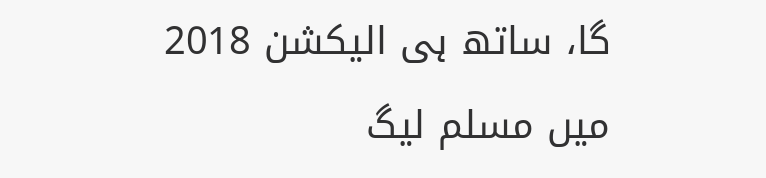گا، ساتھ ہی الیکشن 2018 میں مسلم لیگ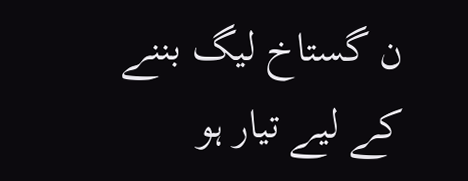ن گستاخ لیگ بننے کے لیے تیار ہو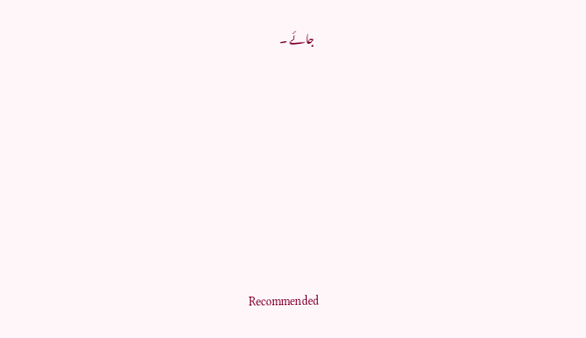جائے ۔









Recommended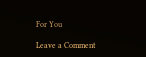For You

Leave a Comment